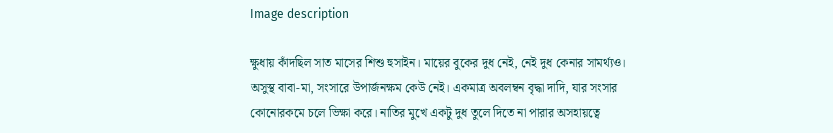Image description

ক্ষুধায় কাঁদছিল সাত মাসের শিশু হুসাইন। মায়ের বুকের দুধ নেই, নেই দুধ কেনার সামর্থ্যও। অসুস্থ বাবা-মা, সংসারে উপার্জনক্ষম কেউ নেই। একমাত্র অবলম্বন বৃদ্ধা দাদি, যার সংসার কোনোরকমে চলে ভিক্ষা করে। নাতির মুখে একটু দুধ তুলে দিতে না পারার অসহায়ত্বে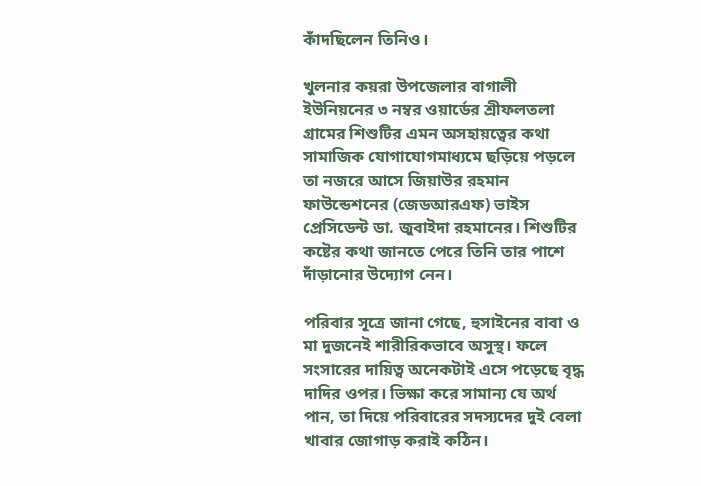কাঁদছিলেন তিনিও।

খুলনার কয়রা উপজেলার বাগালী ইউনিয়নের ৩ নম্বর ওয়ার্ডের শ্রীফলতলা গ্রামের শিশুটির এমন অসহায়ত্বের কথা সামাজিক যোগাযোগমাধ্যমে ছড়িয়ে পড়লে তা নজরে আসে জিয়াউর রহমান ফাউন্ডেশনের (জেডআরএফ) ভাইস প্রেসিডেন্ট ডা. জুবাইদা রহমানের। শিশুটির কষ্টের কথা জানতে পেরে তিনি তার পাশে দাঁড়ানোর উদ্যোগ নেন।

পরিবার সূত্রে জানা গেছে, হুসাইনের বাবা ও মা দুজনেই শারীরিকভাবে অসুস্থ। ফলে সংসারের দায়িত্ব অনেকটাই এসে পড়েছে বৃদ্ধ দাদির ওপর। ভিক্ষা করে সামান্য যে অর্থ পান, তা দিয়ে পরিবারের সদস্যদের দুই বেলা খাবার জোগাড় করাই কঠিন।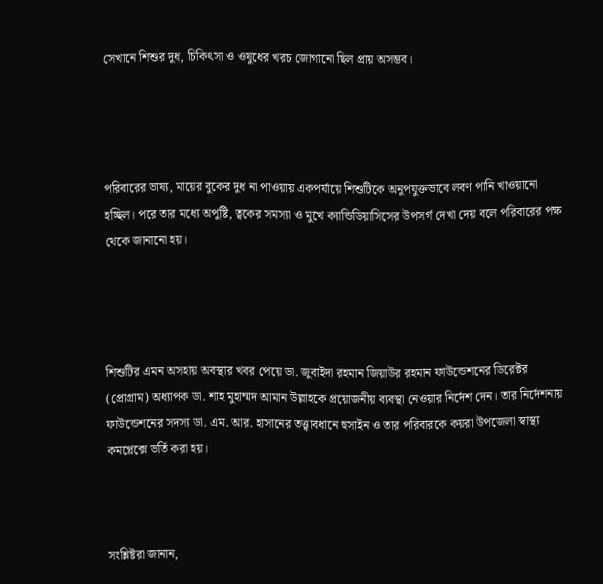সেখানে শিশুর দুধ, চিকিৎসা ও ওষুধের খরচ জোগানো ছিল প্রায় অসম্ভব।




পরিবারের ভাষ্য, মায়ের বুকের দুধ না পাওয়ায় একপর্যায়ে শিশুটিকে অনুপযুক্তভাবে লবণ পানি খাওয়ানো হচ্ছিল। পরে তার মধ্যে অপুষ্টি, ত্বকের সমস্যা ও মুখে ক্যান্ডিডিয়াসিসের উপসর্গ দেখা দেয় বলে পরিবারের পক্ষ থেকে জানানো হয়।




শিশুটির এমন অসহায় অবস্থার খবর পেয়ে ডা. জুবাইদা রহমান জিয়াউর রহমান ফাউন্ডেশনের ডিরেক্টর (প্রোগ্রাম) অধ্যাপক ডা. শাহ মুহাম্মদ আমান উল্লাহকে প্রয়োজনীয় ব্যবস্থা নেওয়ার নির্দেশ দেন। তার নির্দেশনায় ফাউন্ডেশনের সদস্য ডা. এম. আর. হাসানের তত্ত্বাবধানে হুসাইন ও তার পরিবারকে কয়রা উপজেলা স্বাস্থ্য কমপ্লেক্সে ভর্তি করা হয়।



সংশ্লিষ্টরা জানান,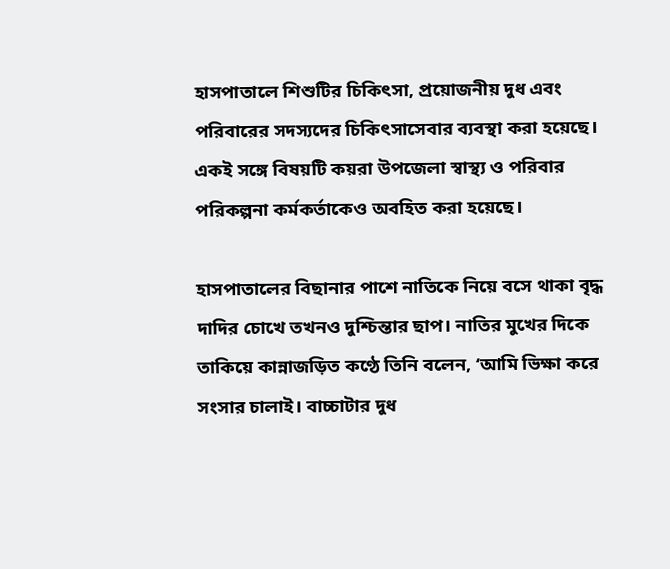হাসপাতালে শিশুটির চিকিৎসা, প্রয়োজনীয় দুধ এবং পরিবারের সদস্যদের চিকিৎসাসেবার ব্যবস্থা করা হয়েছে। একই সঙ্গে বিষয়টি কয়রা উপজেলা স্বাস্থ্য ও পরিবার পরিকল্পনা কর্মকর্তাকেও অবহিত করা হয়েছে।

হাসপাতালের বিছানার পাশে নাতিকে নিয়ে বসে থাকা বৃদ্ধ দাদির চোখে তখনও দুশ্চিন্তার ছাপ। নাতির মুখের দিকে তাকিয়ে কান্নাজড়িত কণ্ঠে তিনি বলেন, ‘আমি ভিক্ষা করে সংসার চালাই। বাচ্চাটার দুধ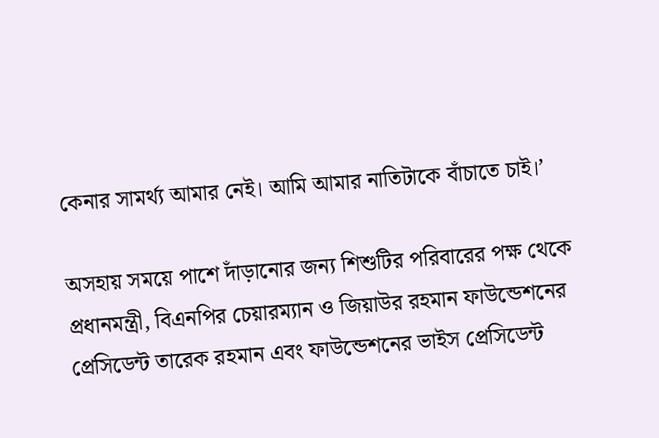কেনার সামর্থ্য আমার নেই। আমি আমার নাতিটাকে বাঁচাতে চাই।’

অসহায় সময়ে পাশে দাঁড়ানোর জন্য শিশুটির পরিবারের পক্ষ থেকে প্রধানমন্ত্রী, বিএনপির চেয়ারম্যান ও জিয়াউর রহমান ফাউন্ডেশনের প্রেসিডেন্ট তারেক রহমান এবং ফাউন্ডেশনের ভাইস প্রেসিডেন্ট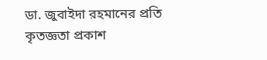ডা. জুবাইদা রহমানের প্রতি কৃতজ্ঞতা প্রকাশ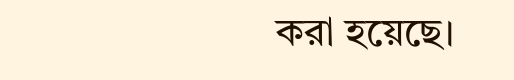করা হয়েছে।